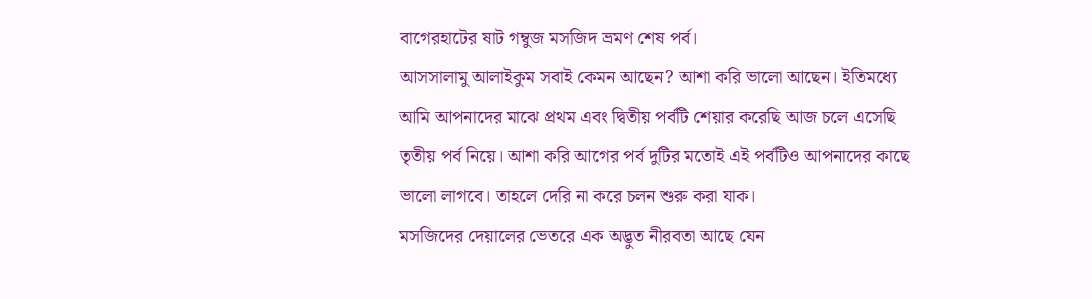বাগেরহাটের ষাট গম্বুজ মসজিদ ভ্রমণ শেষ পর্ব।
আসসালামু আলাইকুম সবাই কেমন আছেন? আশা করি ভালো আছেন। ইতিমধ্যে আমি আপনাদের মাঝে প্রথম এবং দ্বিতীয় পর্বটি শেয়ার করেছি আজ চলে এসেছি তৃতীয় পর্ব নিয়ে। আশা করি আগের পর্ব দুটির মতোই এই পর্বটিও আপনাদের কাছে ভালো লাগবে। তাহলে দেরি না করে চলন শুরু করা যাক।
মসজিদের দেয়ালের ভেতরে এক অদ্ভুত নীরবতা আছে যেন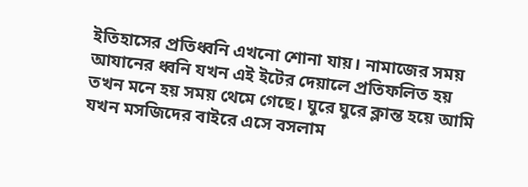ইতিহাসের প্রতিধ্বনি এখনো শোনা যায়। নামাজের সময় আযানের ধ্বনি যখন এই ইটের দেয়ালে প্রতিফলিত হয় তখন মনে হয় সময় থেমে গেছে। ঘুরে ঘুরে ক্লান্ত হয়ে আমি যখন মসজিদের বাইরে এসে বসলাম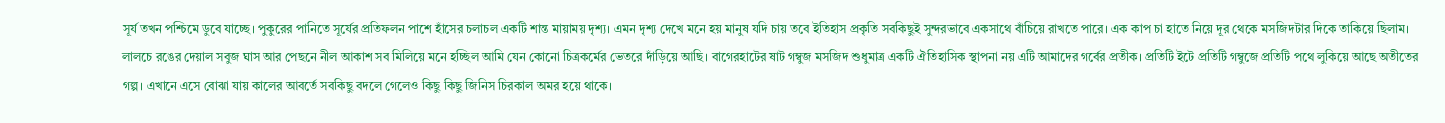সূর্য তখন পশ্চিমে ডুবে যাচ্ছে। পুকুরের পানিতে সূর্যের প্রতিফলন পাশে হাঁসের চলাচল একটি শান্ত মায়াময় দৃশ্য। এমন দৃশ্য দেখে মনে হয় মানুষ যদি চায় তবে ইতিহাস প্রকৃতি সবকিছুই সুন্দরভাবে একসাথে বাঁচিয়ে রাখতে পারে। এক কাপ চা হাতে নিয়ে দূর থেকে মসজিদটার দিকে তাকিয়ে ছিলাম। লালচে রঙের দেয়াল সবুজ ঘাস আর পেছনে নীল আকাশ সব মিলিয়ে মনে হচ্ছিল আমি যেন কোনো চিত্রকর্মের ভেতরে দাঁড়িয়ে আছি। বাগেরহাটের ষাট গম্বুজ মসজিদ শুধুমাত্র একটি ঐতিহাসিক স্থাপনা নয় এটি আমাদের গর্বের প্রতীক। প্রতিটি ইটে প্রতিটি গম্বুজে প্রতিটি পথে লুকিয়ে আছে অতীতের গল্প। এখানে এসে বোঝা যায় কালের আবর্তে সবকিছু বদলে গেলেও কিছু কিছু জিনিস চিরকাল অমর হয়ে থাকে।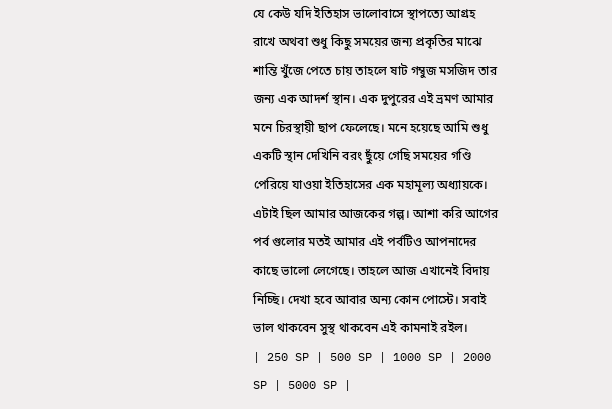যে কেউ যদি ইতিহাস ভালোবাসে স্থাপত্যে আগ্রহ রাখে অথবা শুধু কিছু সময়ের জন্য প্রকৃতির মাঝে শান্তি খুঁজে পেতে চায় তাহলে ষাট গম্বুজ মসজিদ তার জন্য এক আদর্শ স্থান। এক দুপুরের এই ভ্রমণ আমার মনে চিরস্থায়ী ছাপ ফেলেছে। মনে হয়েছে আমি শুধু একটি স্থান দেখিনি বরং ছুঁয়ে গেছি সময়ের গণ্ডি পেরিয়ে যাওয়া ইতিহাসের এক মহামূল্য অধ্যায়কে। এটাই ছিল আমার আজকের গল্প। আশা করি আগের পর্ব গুলোর মতই আমার এই পর্বটিও আপনাদের কাছে ভালো লেগেছে। তাহলে আজ এখানেই বিদায় নিচ্ছি। দেখা হবে আবার অন্য কোন পোস্টে। সবাই ভাল থাকবেন সুস্থ থাকবেন এই কামনাই রইল।
| 250 SP | 500 SP | 1000 SP | 2000 SP | 5000 SP |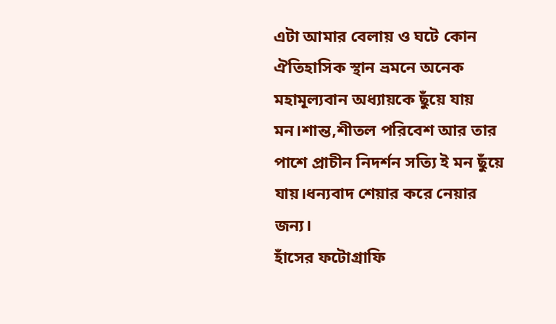এটা আমার বেলায় ও ঘটে কোন ঐতিহাসিক স্থান ভ্রমনে অনেক মহামূল্যবান অধ্যায়কে ছুঁয়ে যায় মন।শান্ত,শীতল পরিবেশ আর তার পাশে প্রাচীন নিদর্শন সত্যি ই মন ছুঁয়ে যায়।ধন্যবাদ শেয়ার করে নেয়ার জন্য।
হাঁসের ফটোগ্রাফি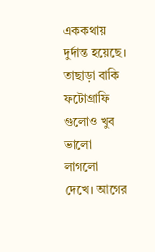এককথায় দুর্দান্ত হয়েছে। তাছাড়া বাকি ফটোগ্রাফি গুলোও খুব ভালো লাগলো দেখে। আগের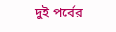দুই পর্বের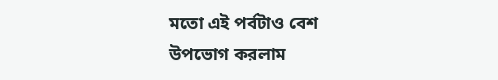মতো এই পর্বটাও বেশ উপভোগ করলাম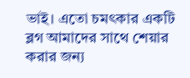ভাই। এতো চমৎকার একটি ব্লগ আমাদের সাথে শেয়ার করার জন্য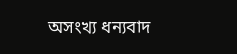অসংখ্য ধন্যবাদ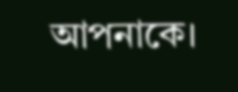আপনাকে।